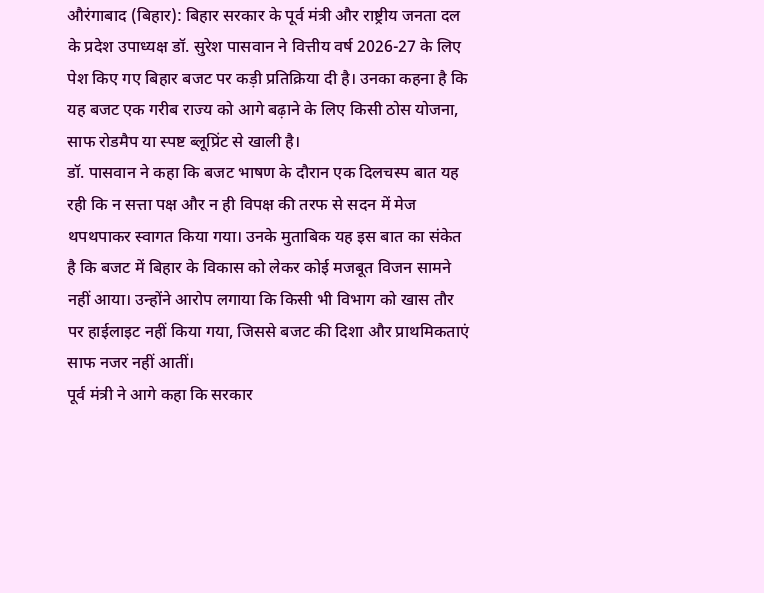औरंगाबाद (बिहार): बिहार सरकार के पूर्व मंत्री और राष्ट्रीय जनता दल के प्रदेश उपाध्यक्ष डॉ. सुरेश पासवान ने वित्तीय वर्ष 2026-27 के लिए पेश किए गए बिहार बजट पर कड़ी प्रतिक्रिया दी है। उनका कहना है कि यह बजट एक गरीब राज्य को आगे बढ़ाने के लिए किसी ठोस योजना, साफ रोडमैप या स्पष्ट ब्लूप्रिंट से खाली है।
डॉ. पासवान ने कहा कि बजट भाषण के दौरान एक दिलचस्प बात यह रही कि न सत्ता पक्ष और न ही विपक्ष की तरफ से सदन में मेज थपथपाकर स्वागत किया गया। उनके मुताबिक यह इस बात का संकेत है कि बजट में बिहार के विकास को लेकर कोई मजबूत विजन सामने नहीं आया। उन्होंने आरोप लगाया कि किसी भी विभाग को खास तौर पर हाईलाइट नहीं किया गया, जिससे बजट की दिशा और प्राथमिकताएं साफ नजर नहीं आतीं।
पूर्व मंत्री ने आगे कहा कि सरकार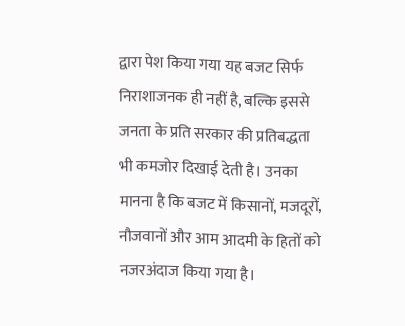द्वारा पेश किया गया यह बजट सिर्फ निराशाजनक ही नहीं है, बल्कि इससे जनता के प्रति सरकार की प्रतिबद्धता भी कमजोर दिखाई देती है। उनका मानना है कि बजट में किसानों, मजदूरों, नौजवानों और आम आदमी के हितों को नजरअंदाज किया गया है।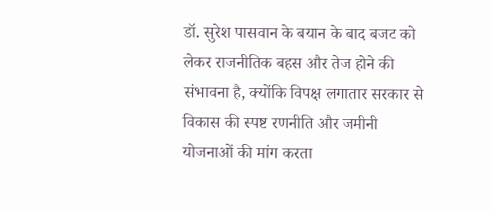डॉ. सुरेश पासवान के बयान के बाद बजट को लेकर राजनीतिक बहस और तेज होने की संभावना है, क्योंकि विपक्ष लगातार सरकार से विकास की स्पष्ट रणनीति और जमीनी योजनाओं की मांग करता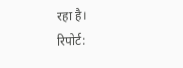रहा है।
रिपोर्ट: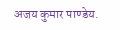अजय कुमार पाण्डेय.